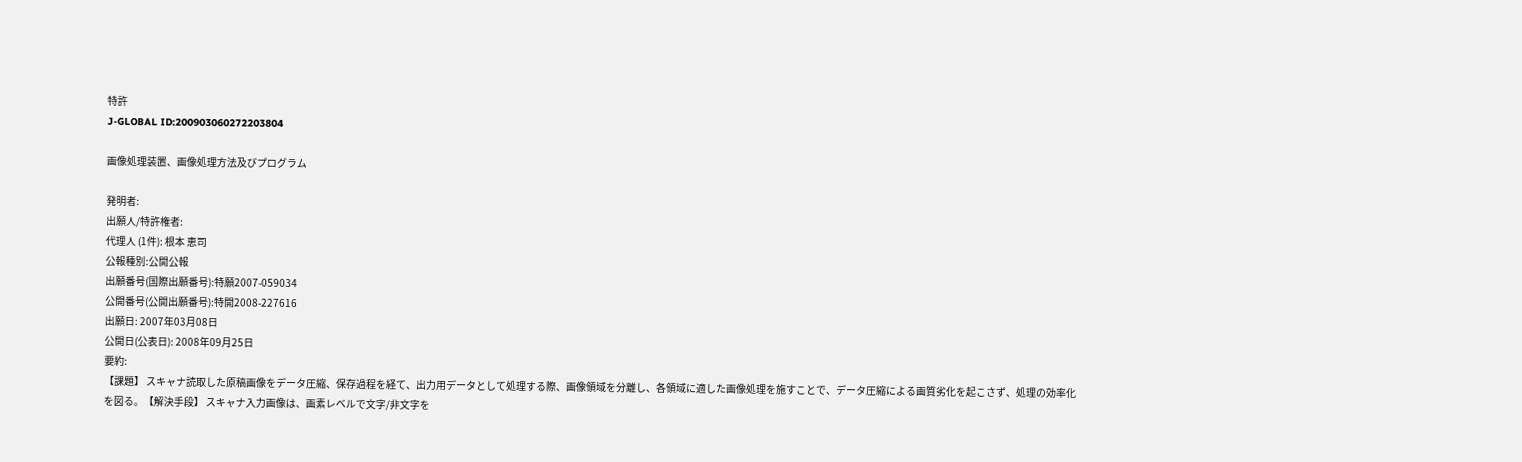特許
J-GLOBAL ID:200903060272203804

画像処理装置、画像処理方法及びプログラム

発明者:
出願人/特許権者:
代理人 (1件): 根本 恵司
公報種別:公開公報
出願番号(国際出願番号):特願2007-059034
公開番号(公開出願番号):特開2008-227616
出願日: 2007年03月08日
公開日(公表日): 2008年09月25日
要約:
【課題】 スキャナ読取した原稿画像をデータ圧縮、保存過程を経て、出力用データとして処理する際、画像領域を分離し、各領域に適した画像処理を施すことで、データ圧縮による画質劣化を起こさず、処理の効率化を図る。【解決手段】 スキャナ入力画像は、画素レベルで文字/非文字を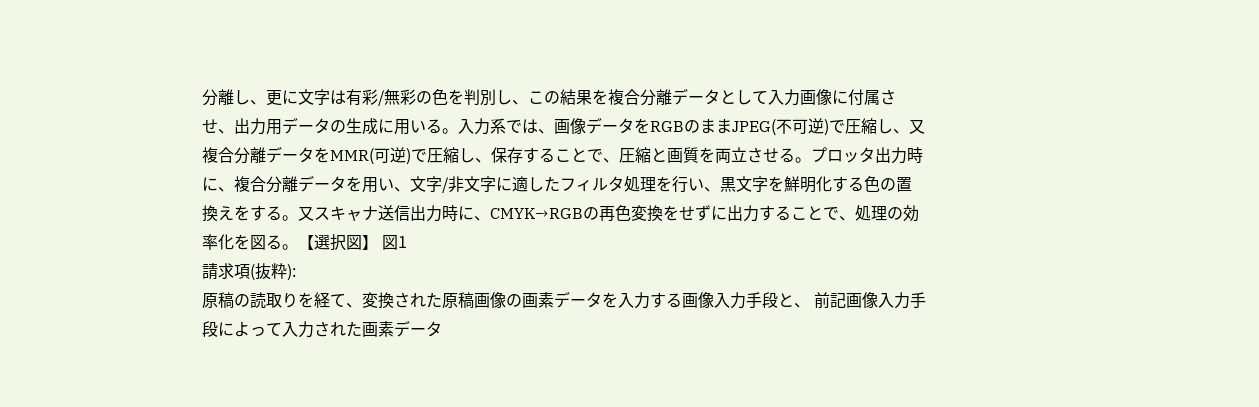分離し、更に文字は有彩/無彩の色を判別し、この結果を複合分離データとして入力画像に付属させ、出力用データの生成に用いる。入力系では、画像データをRGBのままJPEG(不可逆)で圧縮し、又複合分離データをMMR(可逆)で圧縮し、保存することで、圧縮と画質を両立させる。プロッタ出力時に、複合分離データを用い、文字/非文字に適したフィルタ処理を行い、黒文字を鮮明化する色の置換えをする。又スキャナ送信出力時に、CMYK→RGBの再色変換をせずに出力することで、処理の効率化を図る。【選択図】 図1
請求項(抜粋):
原稿の読取りを経て、変換された原稿画像の画素データを入力する画像入力手段と、 前記画像入力手段によって入力された画素データ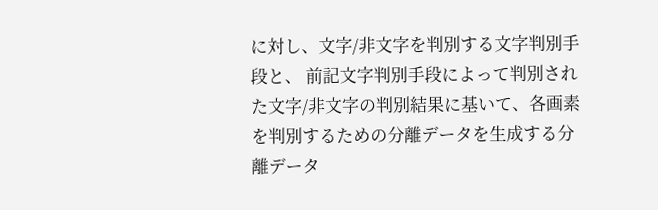に対し、文字/非文字を判別する文字判別手段と、 前記文字判別手段によって判別された文字/非文字の判別結果に基いて、各画素を判別するための分離データを生成する分離データ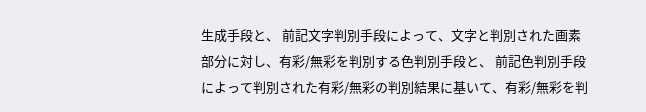生成手段と、 前記文字判別手段によって、文字と判別された画素部分に対し、有彩/無彩を判別する色判別手段と、 前記色判別手段によって判別された有彩/無彩の判別結果に基いて、有彩/無彩を判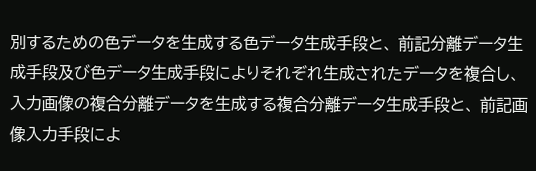別するための色データを生成する色データ生成手段と、 前記分離データ生成手段及び色データ生成手段によりそれぞれ生成されたデータを複合し、入力画像の複合分離データを生成する複合分離データ生成手段と、 前記画像入力手段によ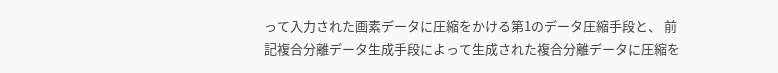って入力された画素データに圧縮をかける第1のデータ圧縮手段と、 前記複合分離データ生成手段によって生成された複合分離データに圧縮を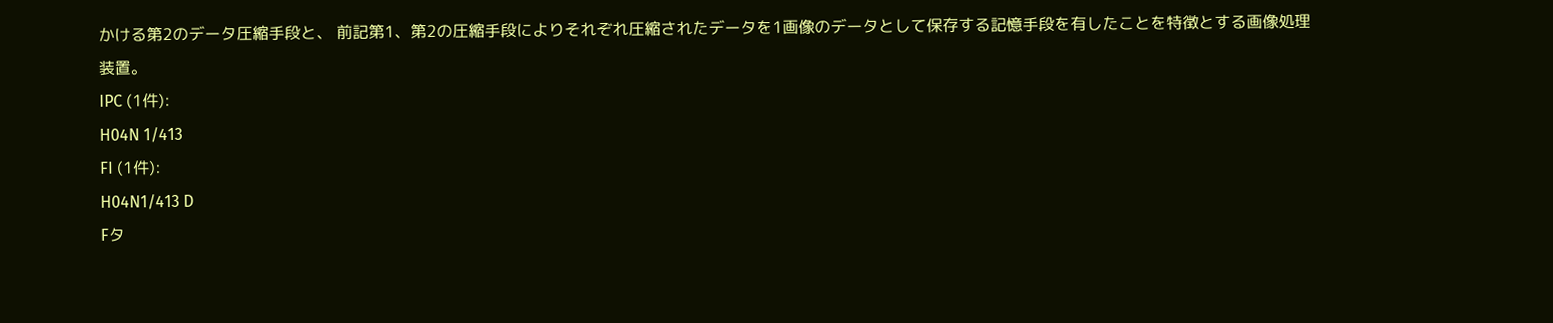かける第2のデータ圧縮手段と、 前記第1、第2の圧縮手段によりそれぞれ圧縮されたデータを1画像のデータとして保存する記憶手段を有したことを特徴とする画像処理装置。
IPC (1件):
H04N 1/413
FI (1件):
H04N1/413 D
Fタ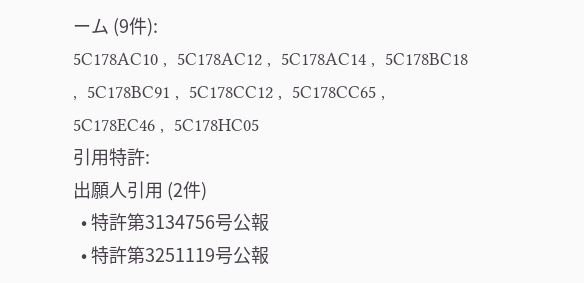ーム (9件):
5C178AC10 ,  5C178AC12 ,  5C178AC14 ,  5C178BC18 ,  5C178BC91 ,  5C178CC12 ,  5C178CC65 ,  5C178EC46 ,  5C178HC05
引用特許:
出願人引用 (2件)
  • 特許第3134756号公報
  • 特許第3251119号公報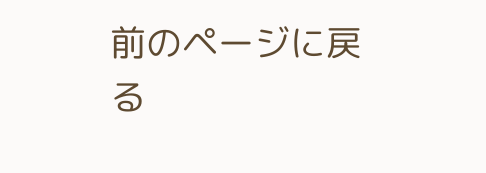前のページに戻る